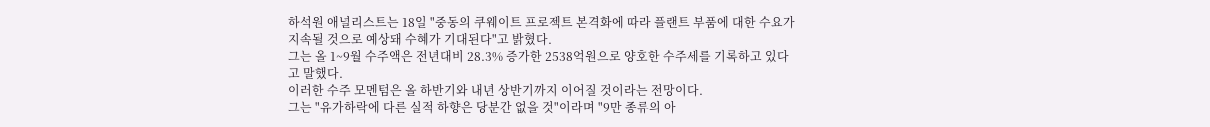하석원 애널리스트는 18일 "중동의 쿠웨이트 프로젝트 본격화에 따라 플랜트 부품에 대한 수요가 지속될 것으로 예상돼 수혜가 기대된다"고 밝혔다.
그는 올 1~9월 수주액은 전년대비 28.3% 증가한 2538억원으로 양호한 수주세를 기록하고 있다고 말했다.
이러한 수주 모멘텀은 올 하반기와 내년 상반기까지 이어질 것이라는 전망이다.
그는 "유가하락에 다른 실적 하향은 당분간 없을 것"이라며 "9만 종류의 아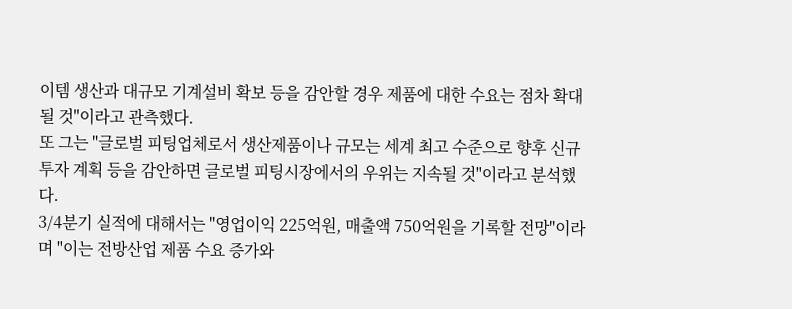이템 생산과 대규모 기계설비 확보 등을 감안할 경우 제품에 대한 수요는 점차 확대될 것"이라고 관측했다.
또 그는 "글로벌 피팅업체로서 생산제품이나 규모는 세계 최고 수준으로 향후 신규투자 계획 등을 감안하면 글로벌 피팅시장에서의 우위는 지속될 것"이라고 분석했다.
3/4분기 실적에 대해서는 "영업이익 225억원, 매출액 750억원을 기록할 전망"이라며 "이는 전방산업 제품 수요 증가와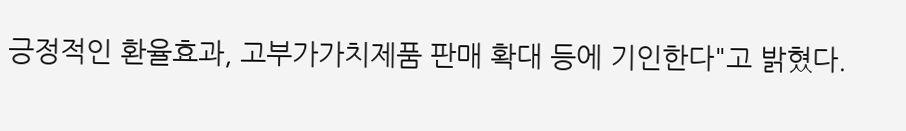긍정적인 환율효과, 고부가가치제품 판매 확대 등에 기인한다"고 밝혔다.